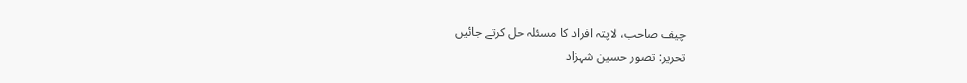چیف صاحب، لاپتہ افراد کا مسئلہ حل کرتے جائیں
تحریر: تصور حسین شہزاد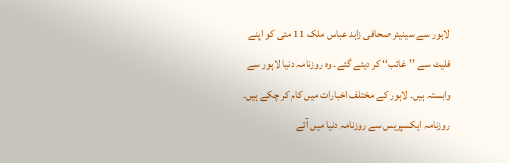لاہور سے سینیئر صحافی زاہد عباس ملک 11 مئی کو اپنے فلیٹ سے ’’غائب‘‘ کر دیئے گئے۔ وہ روزنامہ دنیا لاہور سے وابستہ ہیں۔ لاہور کے مختلف اخبارات میں کام کر چکے ہیں۔ روزنامہ ایکسپریس سے روزنامہ دنیا میں آئے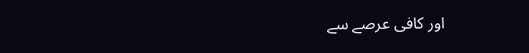اور کافی عرصے سے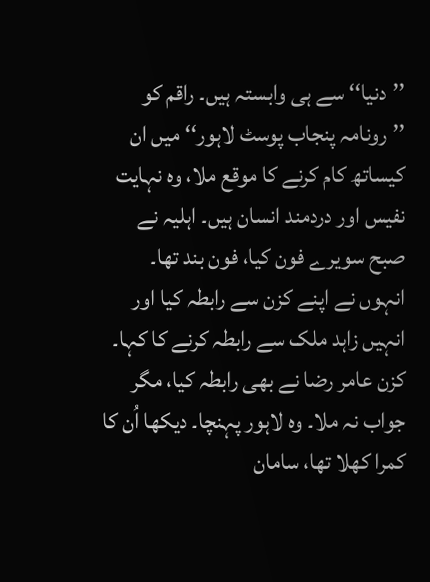’’دنیا‘‘ سے ہی وابستہ ہیں۔ راقم کو ’’رونامہ پنجاب پوسٹ لاہور‘‘ میں ان کیساتھ کام کرنے کا موقع ملا، وہ نہایت نفیس اور دردمند انسان ہیں۔ اہلیہ نے صبح سویرے فون کیا، فون بند تھا۔ انہوں نے اپنے کزن سے رابطہ کیا اور انہیں زاہد ملک سے رابطہ کرنے کا کہا۔ کزن عامر رضا نے بھی رابطہ کیا، مگر جواب نہ ملا۔ وہ لاہور پہنچا۔ دیکھا اُن کا کمرا کھلا تھا، سامان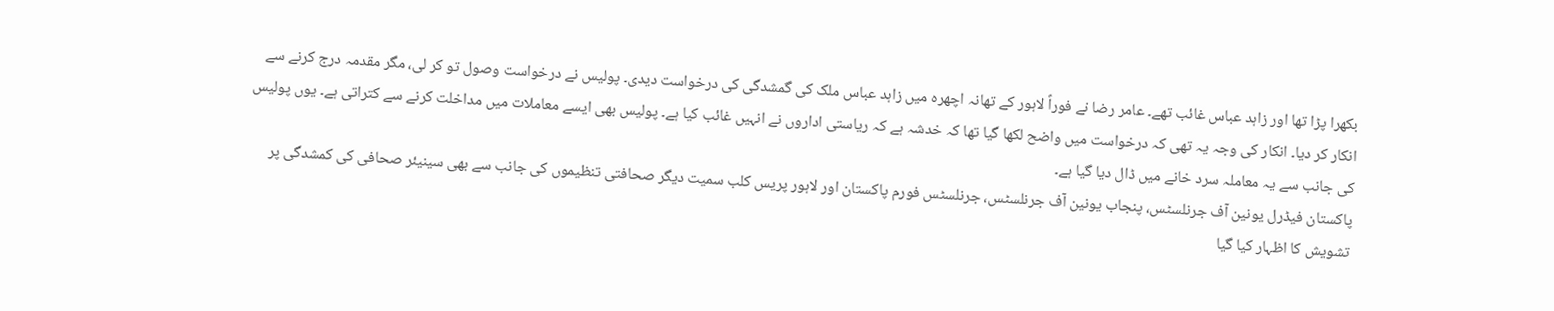بکھرا پڑا تھا اور زاہد عباس غائب تھے۔ عامر رضا نے فوراً لاہور کے تھانہ اچھرہ میں زاہد عباس ملک کی گمشدگی کی درخواست دیدی۔ پولیس نے درخواست وصول تو کر لی، مگر مقدمہ درج کرنے سے انکار کر دیا۔ انکار کی وجہ یہ تھی کہ درخواست میں واضح لکھا گیا تھا کہ خدشہ ہے کہ ریاستی اداروں نے انہیں غائب کیا ہے۔ پولیس بھی ایسے معاملات میں مداخلت کرنے سے کتراتی ہے۔ یوں پولیس کی جانب سے یہ معاملہ سرد خانے میں ڈال دیا گیا ہے۔
پاکستان فیڈرل یونین آف جرنلسٹس، پنجاب یونین آف جرنلسٹس، جرنلسٹس فورم پاکستان اور لاہور پریس کلب سمیت دیگر صحافتی تنظیموں کی جانب سے بھی سینیئر صحافی کی کمشدگی پر تشویش کا اظہار کیا گیا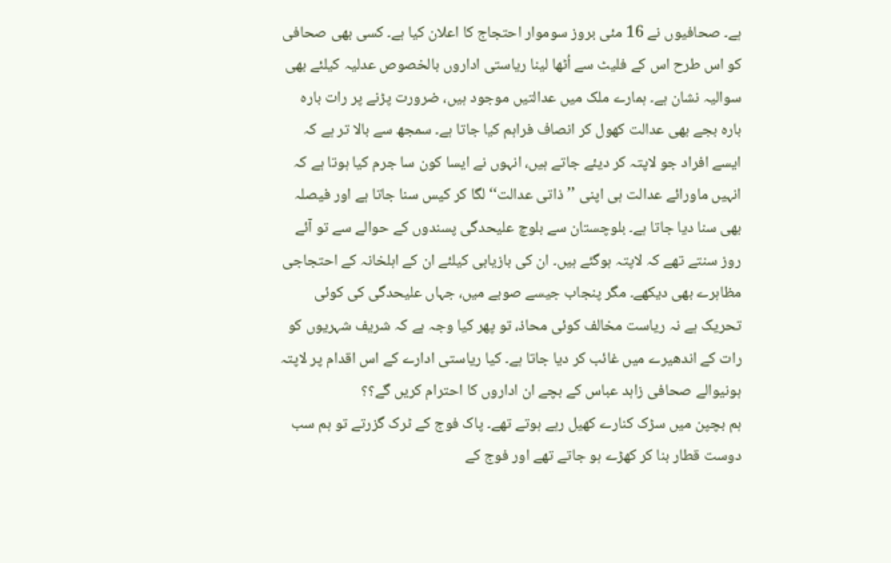ہے۔ صحافیوں نے 16 مئی بروز سوموار احتجاج کا اعلان کیا ہے۔ کسی بھی صحافی کو اس طرح اس کے فلیٹ سے اُٹھا لینا ریاستی اداروں بالخصوص عدلیہ کیلئے بھی سوالیہ نشان ہے۔ ہمارے ملک میں عدالتیں موجود ہیں، ضرورت پڑنے پر رات بارہ بارہ بجے بھی عدالت کھول کر انصاف فراہم کیا جاتا ہے۔ سمجھ سے بالا تر ہے کہ ایسے افراد جو لاپتہ کر دیئے جاتے ہیں، انہوں نے ایسا کون سا جرم کیا ہوتا ہے کہ انہیں ماورائے عدالت ہی اپنی ’’ذاتی عدالت‘‘ لگا کر کیس سنا جاتا ہے اور فیصلہ بھی سنا دیا جاتا ہے۔ بلوچستان سے بلوچ علیحدگی پسندوں کے حوالے سے تو آئے روز سنتے تھے کہ لاپتہ ہوگئے ہیں۔ ان کی بازیابی کیلئے ان کے اہلخانہ کے احتجاجی مظاہرے بھی دیکھے۔ مگر پنجاب جیسے صوبے میں، جہاں علیحدگی کی کوئی تحریک ہے نہ ریاست مخالف کوئی محاذ، تو پھر کیا وجہ ہے کہ شریف شہریوں کو رات کے اندھیرے میں غائب کر دیا جاتا ہے۔ کیا ریاستی ادارے کے اس اقدام پر لاپتہ ہونیوالے صحافی زاہد عباس کے بچے ان اداروں کا احترام کریں گے؟؟
ہم بچپن میں سڑک کنارے کھیل رہے ہوتے تھے۔ پاک فوج کے ٹرک گزرتے تو ہم سب دوست قطار بنا کر کھڑے ہو جاتے تھے اور فوج کے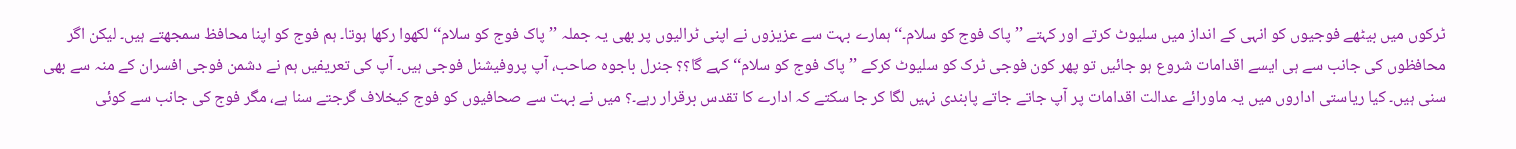ٹرکوں میں بیٹھے فوجیوں کو انہی کے انداز میں سلیوٹ کرتے اور کہتے ’’پاک فوج کو سلام۔‘‘ ہمارے بہت سے عزیزوں نے اپنی ٹرالیوں پر بھی یہ جملہ ’’پاک فوج کو سلام‘‘ لکھوا رکھا ہوتا۔ ہم فوج کو اپنا محافظ سمجھتے ہیں۔ لیکن اگر محافظوں کی جانب سے ہی ایسے اقدامات شروع ہو جائیں تو پھر کون فوجی ٹرک کو سلیوٹ کرکے ’’پاک فوج کو سلام‘‘ کہے گا؟؟ جنرل باجوہ صاحب، آپ پروفیشنل فوجی ہیں۔ آپ کی تعریفیں ہم نے دشمن فوجی افسران کے منہ سے بھی سنی ہیں۔ کیا ریاستی اداروں میں یہ ماورائے عدالت اقدامات پر آپ جاتے جاتے پابندی نہیں لگا کر جا سکتے کہ ادارے کا تقدس برقرار رہے۔؟ میں نے بہت سے صحافیوں کو فوج کیخلاف گرجتے سنا ہے، مگر فوج کی جانب سے کوئی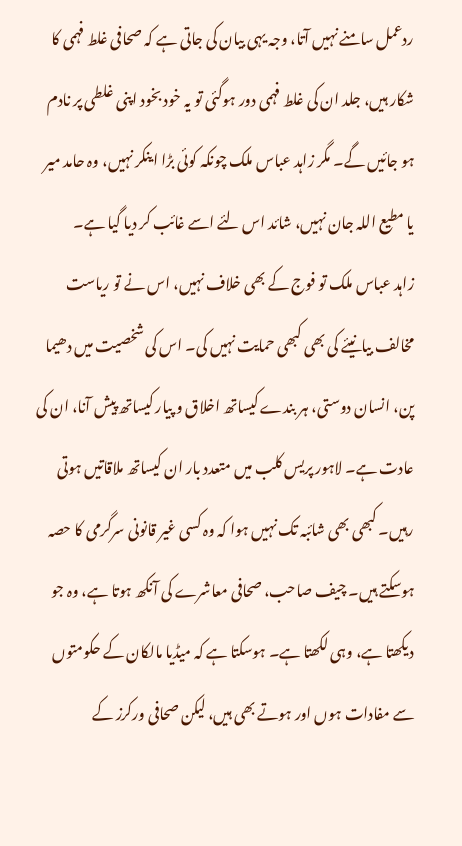ردعمل سامنے نہیں آتا، وجہ یہی بیان کی جاتی ہے کہ صحافی غلط فہمی کا شکار ہیں، جلد ان کی غلط فہمی دور ہوگئی تو یہ خود بخود اپنی غلطی پر نادم ہو جائیں گے۔ مگر زاہد عباس ملک چونکہ کوئی بڑا اینکر نہیں، وہ حامد میر یا مطیع اللہ جان نہیں، شائد اس لئے اسے غائب کر دیا گیا ہے۔
زاہد عباس ملک تو فوج کے بھی خلاف نہیں، اس نے تو ریاست مخالف بیانیئے کی بھی کبھی حمایت نہیں کی۔ اس کی شخصیت میں دھیما پن، انسان دوستی، ہر بندے کیساتھ اخلاق و پیار کیساتھ پیش آنا، ان کی عادت ہے۔ لاہور پریس کلب میں متعدد بار ان کیساتھ ملاقاتیں ہوتی رہیں۔ کبھی بھی شائبہ تک نہیں ہوا کہ وہ کسی غیر قانونی سرگرمی کا حصہ ہوسکتے ہیں۔ چیف صاحب، صحافی معاشرے کی آنکھ ہوتا ہے، وہ جو دیکھتا ہے، وہی لکھتا ہے۔ ہوسکتا ہے کہ میڈیا مالکان کے حکومتوں سے مفادات ہوں اور ہوتے بھی ہیں، لیکن صحافی ورکرز کے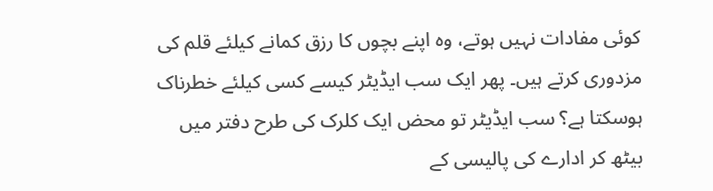کوئی مفادات نہیں ہوتے، وہ اپنے بچوں کا رزق کمانے کیلئے قلم کی مزدوری کرتے ہیں۔ پھر ایک سب ایڈیٹر کیسے کسی کیلئے خطرناک ہوسکتا ہے؟ سب ایڈیٹر تو محض ایک کلرک کی طرح دفتر میں بیٹھ کر ادارے کی پالیسی کے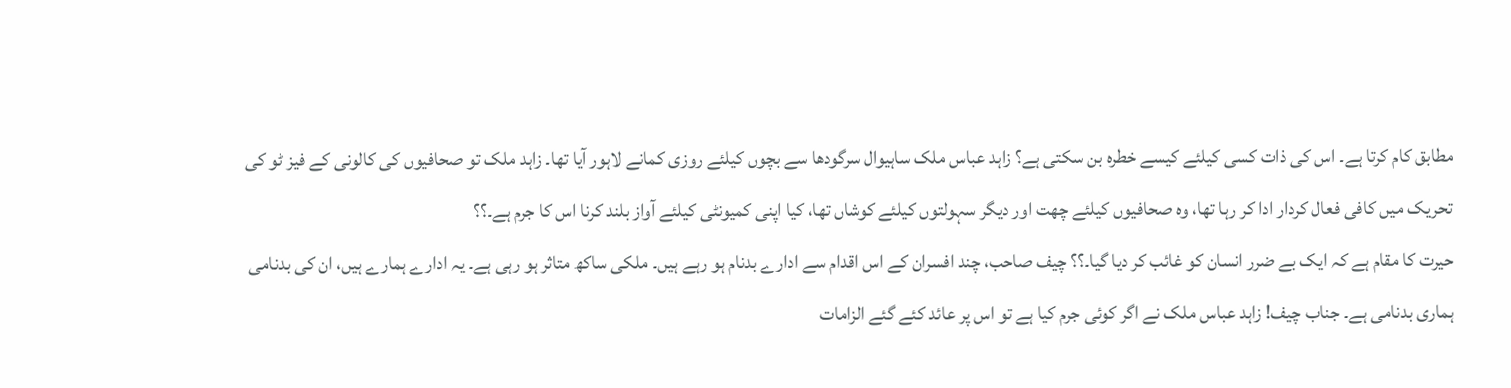مطابق کام کرتا ہے۔ اس کی ذات کسی کیلئے کیسے خطرہ بن سکتی ہے؟ زاہد عباس ملک ساہیوال سرگودھا سے بچوں کیلئے روزی کمانے لاہور آیا تھا۔ زاہد ملک تو صحافیوں کی کالونی کے فیز ٹو کی تحریک میں کافی فعال کردار ادا کر رہا تھا، وہ صحافیوں کیلئے چھت اور دیگر سہولتوں کیلئے کوشاں تھا، کیا اپنی کمیونٹی کیلئے آواز بلند کرنا اس کا جرم ہے۔؟؟
حیرت کا مقام ہے کہ ایک بے ضرر انسان کو غائب کر دیا گیا۔؟؟ چیف صاحب، چند افسران کے اس اقدام سے ادارے بدنام ہو رہے ہیں۔ ملکی ساکھ متاثر ہو رہی ہے۔ یہ ادارے ہمارے ہیں، ان کی بدنامی ہماری بدنامی ہے۔ جناب چیف! زاہد عباس ملک نے اگر کوئی جرم کیا ہے تو اس پر عائد کئے گئے الزامات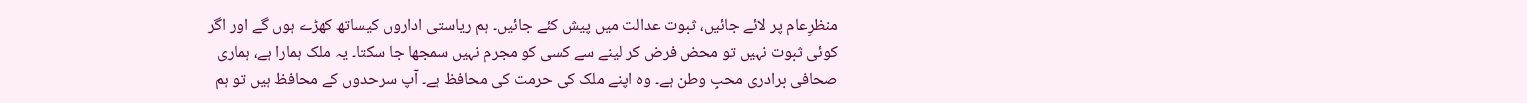منظرِعام پر لائے جائیں، ثبوت عدالت میں پیش کئے جائیں۔ ہم ریاستی اداروں کیساتھ کھڑے ہوں گے اور اگر کوئی ثبوت نہیں تو محض فرض کر لینے سے کسی کو مجرم نہیں سمجھا جا سکتا۔ یہ ملک ہمارا ہے، ہماری صحافی برادری محبِ وطن ہے۔ وہ اپنے ملک کی حرمت کی محافظ ہے۔ آپ سرحدوں کے محافظ ہیں تو ہم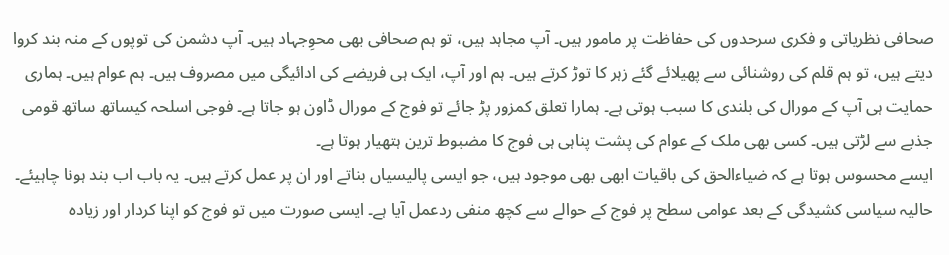صحافی نظریاتی و فکری سرحدوں کی حفاظت پر مامور ہیں۔ آپ مجاہد ہیں، تو ہم صحافی بھی محوِجہاد ہیں۔ آپ دشمن کی توپوں کے منہ بند کروا دیتے ہیں، تو ہم قلم کی روشنائی سے پھیلائے گئے زہر کا توڑ کرتے ہیں۔ ہم اور آپ، ایک ہی فریضے کی ادائیگی میں مصروف ہیں۔ ہم عوام ہیں۔ ہماری حمایت ہی آپ کے مورال کی بلندی کا سبب ہوتی ہے۔ ہمارا تعلق کمزور پڑ جائے تو فوج کے مورال ڈاون ہو جاتا ہے۔ فوجی اسلحہ کیساتھ ساتھ قومی جذبے سے لڑتی ہیں۔ کسی بھی ملک کے عوام کی پشت پناہی ہی فوج کا مضبوط ترین ہتھیار ہوتا ہے۔
ایسے محسوس ہوتا ہے کہ ضیاءالحق کی باقیات ابھی بھی موجود ہیں، جو ایسی پالیسیاں بناتے اور ان پر عمل کرتے ہیں۔ یہ باب اب بند ہونا چاہیئے۔ حالیہ سیاسی کشیدگی کے بعد عوامی سطح پر فوج کے حوالے سے کچھ منفی ردعمل آیا ہے۔ ایسی صورت میں تو فوج کو اپنا کردار اور زیادہ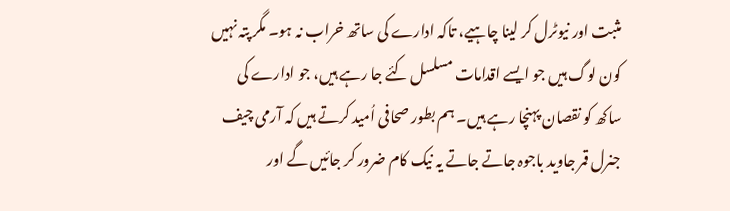مثبت اور نیوٹرل کر لینا چاہیے، تاکہ ادارے کی ساتھ خراب نہ ہو۔ مگر پتہ نہیں کون لوگ ہیں جو ایسے اقدامات مسلسل کئے جا رہے ہیں، جو ادارے کی ساکھ کو نقصان پہنچا رہے ہیں۔ ہم بطور صحافی اُمید کرتے ہیں کہ آرمی چیف جنرل قمر جاوید باجوہ جاتے جاتے یہ نیک کام ضرور کر جائیں گے اور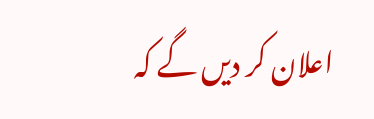اعلان کر دیں گے کہ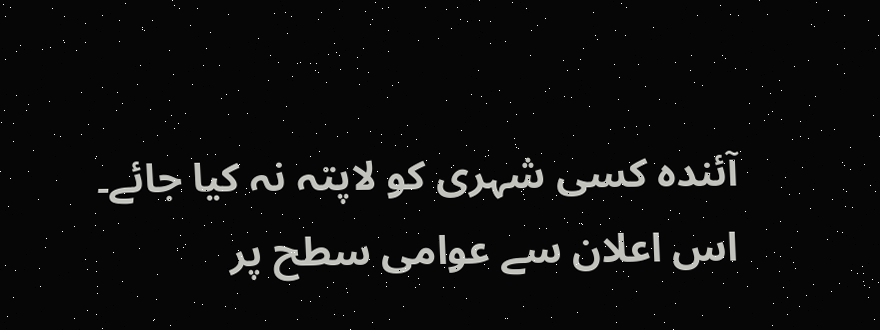آئندہ کسی شہری کو لاپتہ نہ کیا جائے۔ اس اعلان سے عوامی سطح پر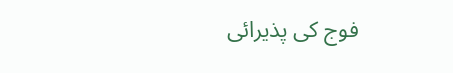فوج کی پذیرائی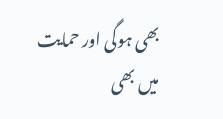بھی ہوگی اور حمایت میں بھی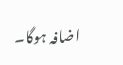اضافہ ہوگا۔